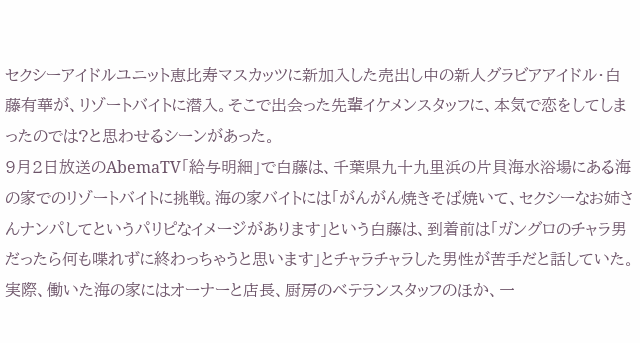セクシーアイドルユニット恵比寿マスカッツに新加入した売出し中の新人グラビアアイドル・白藤有華が、リゾートバイトに潜入。そこで出会った先輩イケメンスタッフに、本気で恋をしてしまったのでは?と思わせるシーンがあった。
9月2日放送のAbemaTV「給与明細」で白藤は、千葉県九十九里浜の片貝海水浴場にある海の家でのリゾートバイトに挑戦。海の家バイトには「がんがん焼きそば焼いて、セクシーなお姉さんナンパしてというパリピなイメージがあります」という白藤は、到着前は「ガングロのチャラ男だったら何も喋れずに終わっちゃうと思います」とチャラチャラした男性が苦手だと話していた。
実際、働いた海の家にはオーナーと店長、厨房のベテランスタッフのほか、一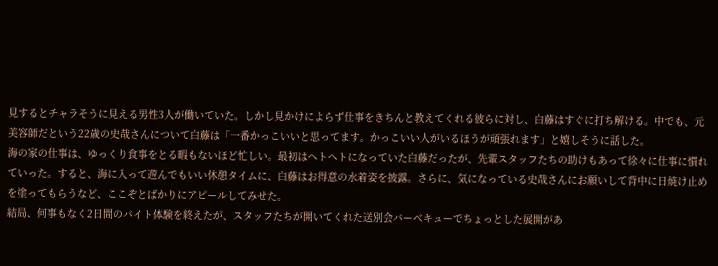見するとチャラそうに見える男性3人が働いていた。しかし見かけによらず仕事をきちんと教えてくれる彼らに対し、白藤はすぐに打ち解ける。中でも、元美容師だという22歳の史哉さんについて白藤は「一番かっこいいと思ってます。かっこいい人がいるほうが頑張れます」と嬉しそうに話した。
海の家の仕事は、ゆっくり食事をとる暇もないほど忙しい。最初はヘトヘトになっていた白藤だったが、先輩スタッフたちの助けもあって徐々に仕事に慣れていった。すると、海に入って遊んでもいい休憩タイムに、白藤はお得意の水着姿を披露。さらに、気になっている史哉さんにお願いして背中に日焼け止めを塗ってもらうなど、ここぞとばかりにアピールしてみせた。
結局、何事もなく2日間のバイト体験を終えたが、スタッフたちが開いてくれた送別会バーベキューでちょっとした展開があ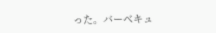った。バーベキュ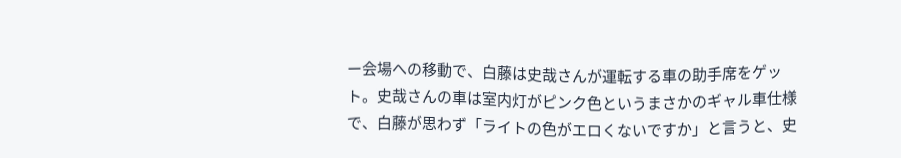ー会場への移動で、白藤は史哉さんが運転する車の助手席をゲット。史哉さんの車は室内灯がピンク色というまさかのギャル車仕様で、白藤が思わず「ライトの色がエロくないですか」と言うと、史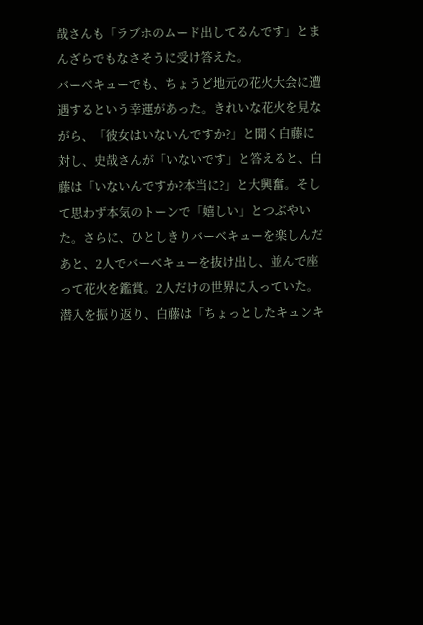哉さんも「ラブホのムード出してるんです」とまんざらでもなさそうに受け答えた。
バーベキューでも、ちょうど地元の花火大会に遭遇するという幸運があった。きれいな花火を見ながら、「彼女はいないんですか?」と聞く白藤に対し、史哉さんが「いないです」と答えると、白藤は「いないんですか?本当に?」と大興奮。そして思わず本気のトーンで「嬉しい」とつぶやいた。さらに、ひとしきりバーベキューを楽しんだあと、2人でバーベキューを抜け出し、並んで座って花火を鑑賞。2人だけの世界に入っていた。
潜入を振り返り、白藤は「ちょっとしたキュンキ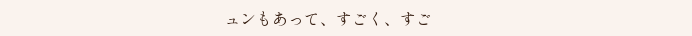ュンもあって、すごく、すご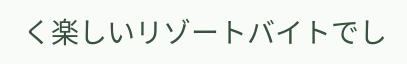く楽しいリゾートバイトでし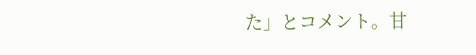た」とコメント。甘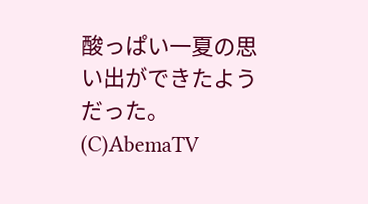酸っぱい一夏の思い出ができたようだった。
(C)AbemaTV